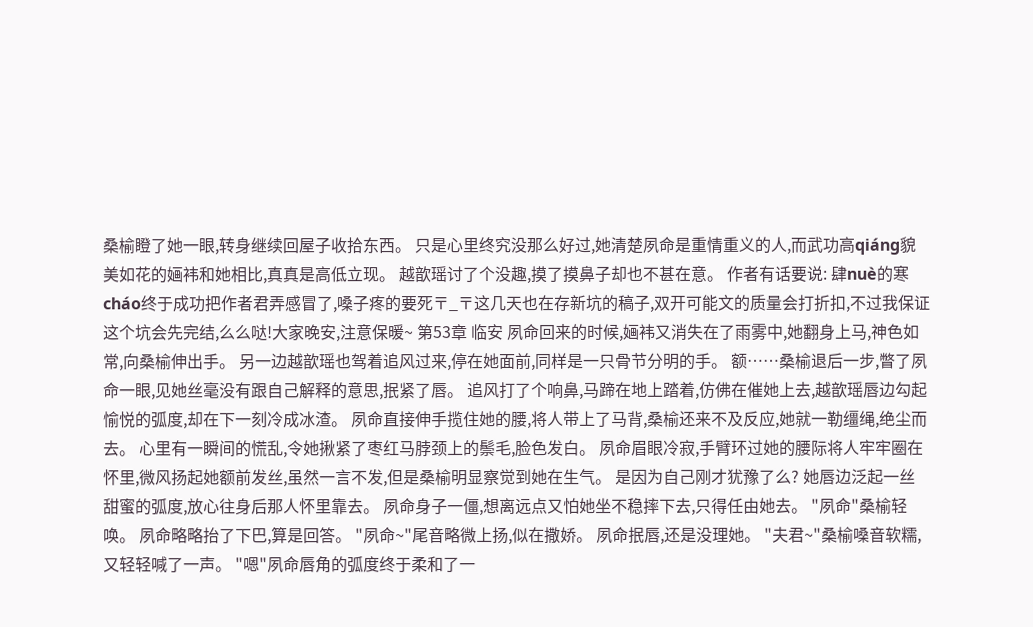桑榆瞪了她一眼,转身继续回屋子收拾东西。 只是心里终究没那么好过,她清楚夙命是重情重义的人,而武功高qiáng貌美如花的婳袆和她相比,真真是高低立现。 越歆瑶讨了个没趣,摸了摸鼻子却也不甚在意。 作者有话要说: 肆nuè的寒cháo终于成功把作者君弄感冒了,嗓子疼的要死〒_〒这几天也在存新坑的稿子,双开可能文的质量会打折扣,不过我保证这个坑会先完结,么么哒!大家晚安,注意保暖~ 第53章 临安 夙命回来的时候,婳袆又消失在了雨雾中,她翻身上马,神色如常,向桑榆伸出手。 另一边越歆瑶也驾着追风过来,停在她面前,同样是一只骨节分明的手。 额……桑榆退后一步,瞥了夙命一眼,见她丝毫没有跟自己解释的意思,抿紧了唇。 追风打了个响鼻,马蹄在地上踏着,仿佛在催她上去,越歆瑶唇边勾起愉悦的弧度,却在下一刻冷成冰渣。 夙命直接伸手揽住她的腰,将人带上了马背,桑榆还来不及反应,她就一勒缰绳,绝尘而去。 心里有一瞬间的慌乱,令她揪紧了枣红马脖颈上的鬃毛,脸色发白。 夙命眉眼冷寂,手臂环过她的腰际将人牢牢圈在怀里,微风扬起她额前发丝,虽然一言不发,但是桑榆明显察觉到她在生气。 是因为自己刚才犹豫了么? 她唇边泛起一丝甜蜜的弧度,放心往身后那人怀里靠去。 夙命身子一僵,想离远点又怕她坐不稳摔下去,只得任由她去。 "夙命"桑榆轻唤。 夙命略略抬了下巴,算是回答。 "夙命~"尾音略微上扬,似在撒娇。 夙命抿唇,还是没理她。 "夫君~"桑榆嗓音软糯,又轻轻喊了一声。 "嗯"夙命唇角的弧度终于柔和了一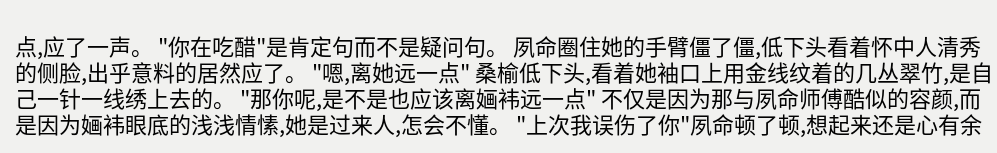点,应了一声。 "你在吃醋"是肯定句而不是疑问句。 夙命圈住她的手臂僵了僵,低下头看着怀中人清秀的侧脸,出乎意料的居然应了。 "嗯,离她远一点" 桑榆低下头,看着她袖口上用金线纹着的几丛翠竹,是自己一针一线绣上去的。 "那你呢,是不是也应该离婳袆远一点" 不仅是因为那与夙命师傅酷似的容颜,而是因为婳袆眼底的浅浅情愫,她是过来人,怎会不懂。 "上次我误伤了你"夙命顿了顿,想起来还是心有余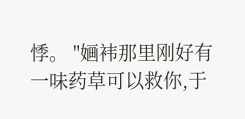悸。 "婳袆那里刚好有一味药草可以救你,于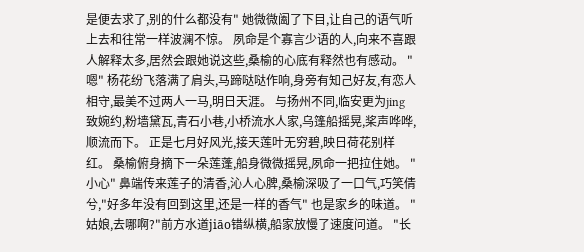是便去求了,别的什么都没有" 她微微阖了下目,让自己的语气听上去和往常一样波澜不惊。 夙命是个寡言少语的人,向来不喜跟人解释太多,居然会跟她说这些,桑榆的心底有释然也有感动。 "嗯" 杨花纷飞落满了肩头,马蹄哒哒作响,身旁有知己好友,有恋人相守,最美不过两人一马,明日天涯。 与扬州不同,临安更为jing致婉约,粉墙黛瓦,青石小巷,小桥流水人家,乌篷船摇晃,桨声哗哗,顺流而下。 正是七月好风光,接天莲叶无穷碧,映日荷花别样红。 桑榆俯身摘下一朵莲蓬,船身微微摇晃,夙命一把拉住她。 "小心" 鼻端传来莲子的清香,沁人心脾,桑榆深吸了一口气,巧笑倩兮,"好多年没有回到这里,还是一样的香气" 也是家乡的味道。 "姑娘,去哪啊?"前方水道jiāo错纵横,船家放慢了速度问道。 "长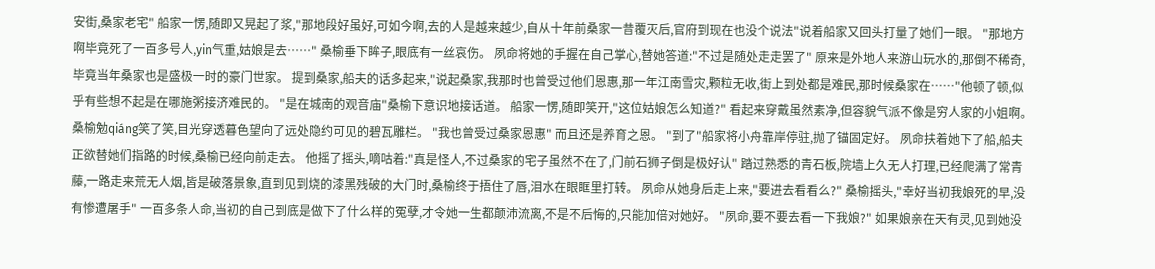安街,桑家老宅" 船家一愣,随即又晃起了浆,"那地段好虽好,可如今啊,去的人是越来越少,自从十年前桑家一昔覆灭后,官府到现在也没个说法"说着船家又回头打量了她们一眼。 "那地方啊毕竟死了一百多号人,yin气重,姑娘是去……" 桑榆垂下眸子,眼底有一丝哀伤。 夙命将她的手握在自己掌心,替她答道:"不过是随处走走罢了" 原来是外地人来游山玩水的,那倒不稀奇,毕竟当年桑家也是盛极一时的豪门世家。 提到桑家,船夫的话多起来,"说起桑家,我那时也曾受过他们恩惠,那一年江南雪灾,颗粒无收,街上到处都是难民,那时候桑家在……"他顿了顿,似乎有些想不起是在哪施粥接济难民的。 "是在城南的观音庙"桑榆下意识地接话道。 船家一愣,随即笑开,"这位姑娘怎么知道?" 看起来穿戴虽然素净,但容貌气派不像是穷人家的小姐啊。 桑榆勉qiáng笑了笑,目光穿透暮色望向了远处隐约可见的碧瓦雕栏。 "我也曾受过桑家恩惠" 而且还是养育之恩。 "到了"船家将小舟靠岸停驻,抛了锚固定好。 夙命扶着她下了船,船夫正欲替她们指路的时候,桑榆已经向前走去。 他摇了摇头,嘀咕着:"真是怪人,不过桑家的宅子虽然不在了,门前石狮子倒是极好认" 踏过熟悉的青石板,院墙上久无人打理,已经爬满了常青藤,一路走来荒无人烟,皆是破落景象,直到见到烧的漆黑残破的大门时,桑榆终于捂住了唇,泪水在眼眶里打转。 夙命从她身后走上来,"要进去看看么?" 桑榆摇头,"幸好当初我娘死的早,没有惨遭屠手" 一百多条人命,当初的自己到底是做下了什么样的冤孽,才令她一生都颠沛流离,不是不后悔的,只能加倍对她好。 "夙命,要不要去看一下我娘?" 如果娘亲在天有灵,见到她没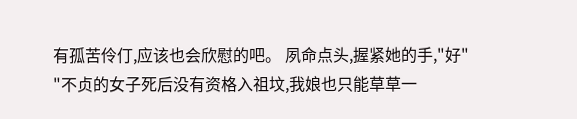有孤苦伶仃,应该也会欣慰的吧。 夙命点头,握紧她的手,"好" "不贞的女子死后没有资格入祖坟,我娘也只能草草一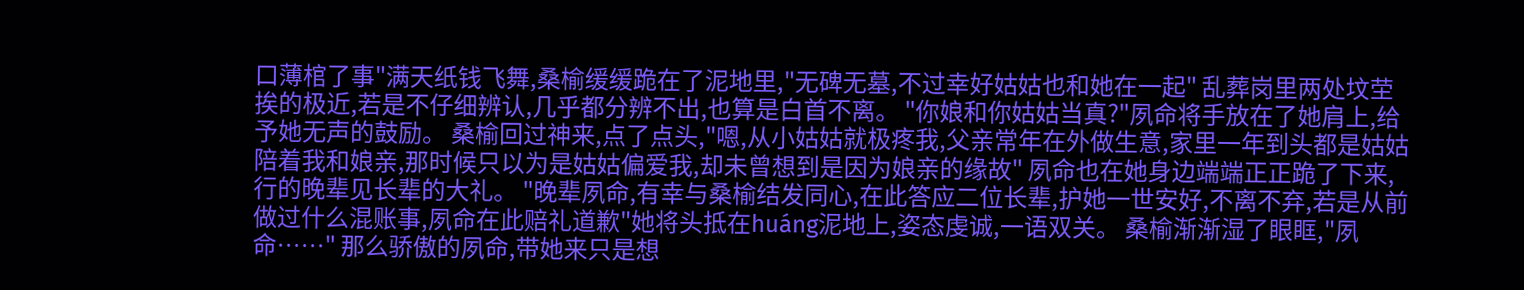口薄棺了事"满天纸钱飞舞,桑榆缓缓跪在了泥地里,"无碑无墓,不过幸好姑姑也和她在一起" 乱葬岗里两处坟茔挨的极近,若是不仔细辨认,几乎都分辨不出,也算是白首不离。 "你娘和你姑姑当真?"夙命将手放在了她肩上,给予她无声的鼓励。 桑榆回过神来,点了点头,"嗯,从小姑姑就极疼我,父亲常年在外做生意,家里一年到头都是姑姑陪着我和娘亲,那时候只以为是姑姑偏爱我,却未曾想到是因为娘亲的缘故" 夙命也在她身边端端正正跪了下来,行的晚辈见长辈的大礼。 "晚辈夙命,有幸与桑榆结发同心,在此答应二位长辈,护她一世安好,不离不弃,若是从前做过什么混账事,夙命在此赔礼道歉"她将头抵在huáng泥地上,姿态虔诚,一语双关。 桑榆渐渐湿了眼眶,"夙命……" 那么骄傲的夙命,带她来只是想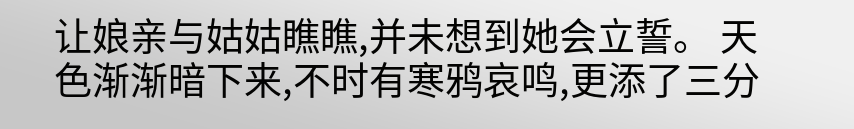让娘亲与姑姑瞧瞧,并未想到她会立誓。 天色渐渐暗下来,不时有寒鸦哀鸣,更添了三分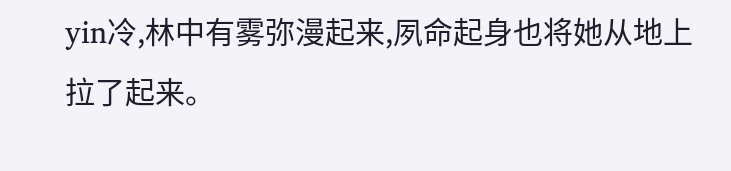yin冷,林中有雾弥漫起来,夙命起身也将她从地上拉了起来。